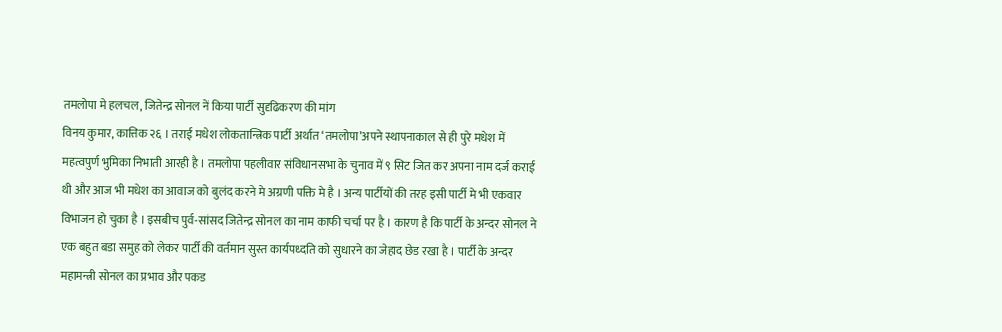तमलोपा मे हलचल, जितेन्द्र सोनल नें किया पार्टी सुदृढिकरण की मांग
विनय कुमार, कात्तिक २६ । तराई मधेश लोकतान्त्रिक पार्टी अर्थात ‘तमलोपा’अपने स्थापनाकाल से ही पुरे मधेश में महत्वपुर्ण भुमिका निभाती आरही है । तमलोपा पहलीवार संविधानसभा के चुनाव में ९ सिट जित कर अपना नाम दर्ज कराई थी और आज भी मधेश का आवाज को बुलंद करने मे अग्रणी पक्ति मे है । अन्य पार्टीयों की तरह इसी पार्टी मे भी एकवार विभाजन हो चुका है । इसबीच पुर्व-सांसद जितेन्द्र सोनल का नाम काफी चर्चा पर है । कारण है कि पार्टी के अन्दर सोनल ने एक बहुत बडा समुह को लेकर पार्टी की वर्तमान सुस्त कार्यपध्दति को सुधारने का जेहाद छेड रखा है । पार्टी के अन्दर महामन्त्री सोनल का प्रभाव और पकड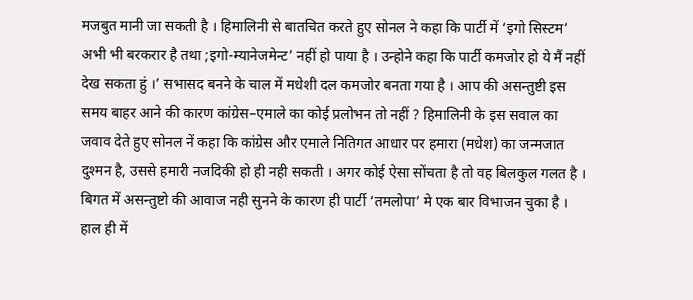मजबुत मानी जा सकती है । हिमालिनी से बातचित करते हुए सोनल ने कहा कि पार्टी में ‘इगो सिस्टम’ अभी भी बरकरार है तथा ;इगो-म्यानेजमेन्ट’ नहीं हो पाया है । उन्होने कहा कि पार्टी कमजोर हो ये मैं नहीं देख सकता हुं ।’ सभासद बनने के चाल में मधेशी दल कमजोर बनता गया है । आप की असन्तुष्टी इस समय बाहर आने की कारण कांग्रेस–एमाले का कोई प्रलोभन तो नहीं ? हिमालिनी के इस सवाल का जवाव देते हुए सोनल नें कहा कि कांग्रेस और एमाले नितिगत आधार पर हमारा (मधेश) का जन्मजात दुश्मन है, उससे हमारी नजदिकी हो ही नही सकती । अगर कोई ऐसा सोंचता है तो वह बिलकुल गलत है ।
बिगत में असन्तुष्टो की आवाज नही सुनने के कारण ही पार्टी ‘तमलोपा’ मे एक बार विभाजन चुका है । हाल ही में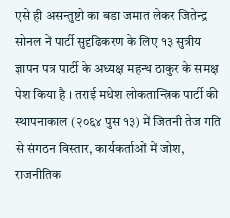एसे ही असन्तुष्टो का बडा जमात लेकर जितेन्द्र सोनल नें पार्टी सुदृढिकरण के लिए १३ सुत्रीय ज्ञापन पत्र पार्टी के अध्यक्ष महन्थ ठाकुर के समक्ष पेश किया है । तराई मधेश लोकतान्त्रिक पार्टी की स्थापनाकाल (२०६४ पुस १३) में जितनी तेज गति से संगठन विस्तार, कार्यकर्ताओं में जोश, राजनीतिक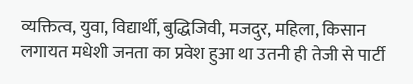व्यक्तित्व, युवा, विद्यार्थी, बुद्धिजिवी, मजदुर, महिला, किसान लगायत मधेशी जनता का प्रवेश हुआ था उतनी ही तेजी से पार्टी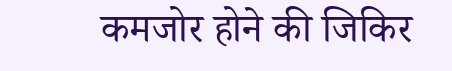कमजोर होने की जिकिर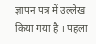ज्ञापन पत्र में उल्लेख किया गया है । पहला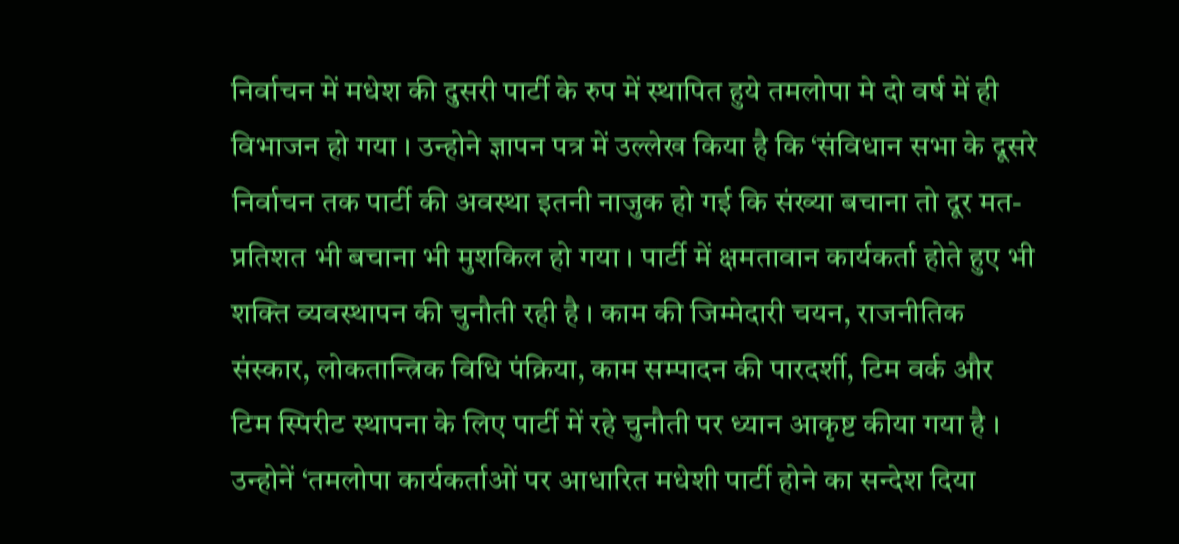निर्वाचन में मधेश की दुसरी पार्टी के रुप में स्थापित हुये तमलोपा मे दो वर्ष में ही विभाजन हो गया । उन्होने ज्ञापन पत्र में उल्लेख किया है कि ‘संविधान सभा के दूसरे निर्वाचन तक पार्टी की अवस्था इतनी नाजुक हो गई कि संख्या बचाना तो दूर मत-प्रतिशत भी बचाना भी मुशकिल हो गया । पार्टी में क्षमतावान कार्यकर्ता होते हुए भी शक्ति व्यवस्थापन की चुनौती रही है । काम की जिम्मेदारी चयन, राजनीतिक संस्कार, लोकतान्त्रिक विधि पंक्रिया, काम सम्पादन की पारदर्शी, टिम वर्क और टिम स्पिरीट स्थापना के लिए पार्टी में रहे चुनौती पर ध्यान आकृष्ट कीया गया है । उन्होनें ‘तमलोपा कार्यकर्ताओं पर आधारित मधेशी पार्टी होने का सन्देश दिया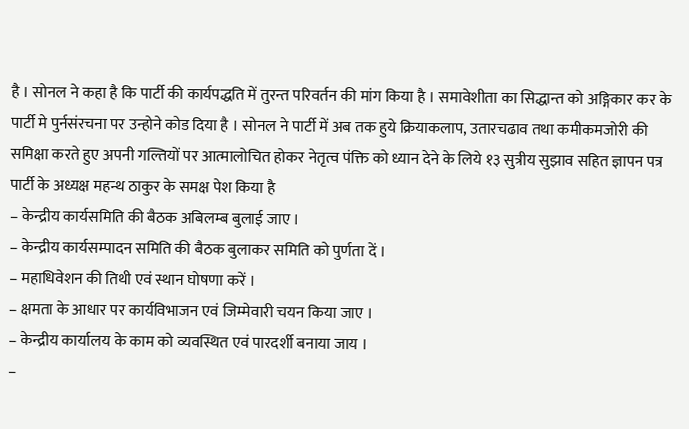है । सोनल ने कहा है कि पार्टी की कार्यपद्धति में तुरन्त परिवर्तन की मांग किया है । समावेशीता का सिद्धान्त को अङ्गिकार कर के पार्टी मे पुर्नसंरचना पर उन्होने कोड दिया है । सोनल ने पार्टी में अब तक हुये क्रियाकलाप, उतारचढाव तथा कमीकमजोरी की समिक्षा करते हुए अपनी गल्तियों पर आत्मालोचित होकर नेतृत्व पंक्ति को ध्यान देने के लिये १३ सुत्रीय सुझाव सहित ज्ञापन पत्र पार्टी के अध्यक्ष महन्थ ठाकुर के समक्ष पेश किया है
– केन्द्रीय कार्यसमिति की बैठक अबिलम्ब बुलाई जाए ।
– केन्द्रीय कार्यसम्पादन समिति की बैठक बुलाकर समिति को पुर्णता दें ।
– महाधिवेशन की तिथी एवं स्थान घोषणा करें ।
– क्षमता के आधार पर कार्यविभाजन एवं जिम्मेवारी चयन किया जाए ।
– केन्द्रीय कार्यालय के काम को व्यवस्थित एवं पारदर्शी बनाया जाय ।
–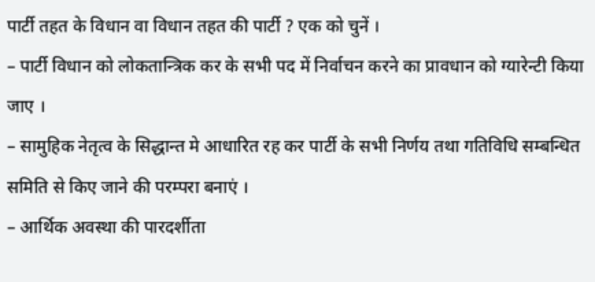पार्टी तहत के विधान वा विधान तहत की पार्टी ? एक को चुनें ।
– पार्टी विधान को लोकतान्त्रिक कर के सभी पद में निर्वाचन करने का प्रावधान को ग्यारेन्टी किया जाए ।
– सामुहिक नेतृत्व के सिद्धान्त मे आधारित रह कर पार्टी के सभी निर्णय तथा गतिविधि सम्बन्धित समिति से किए जाने की परम्परा बनाएं ।
– आर्थिक अवस्था की पारदर्शीता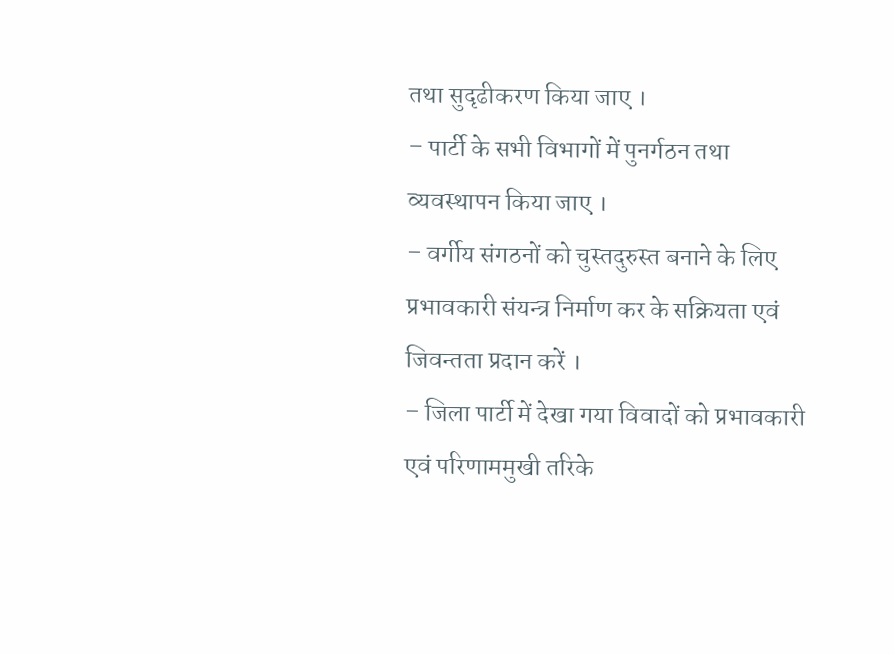तथा सुदृढीकरण किया जाए ।
– पार्टी के सभी विभागों में पुनर्गठन तथा व्यवस्थापन किया जाए ।
– वर्गीय संगठनों को चुस्तदुरुस्त बनाने के लिए प्रभावकारी संयन्त्र निर्माण कर के सक्रियता एवं जिवन्तता प्रदान करें ।
– जिला पार्टी में देखा गया विवादों को प्रभावकारी एवं परिणाममुखी तरिके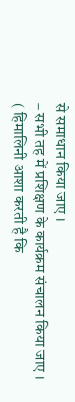से समाधान किया जाए ।
– सभी तह में प्रशिक्षण के कार्यक्रम संचालन किया जाए ।
( हिमालिनी आशा करती है कि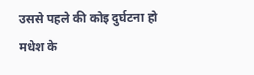उससे पहले की कोइ दुर्घटना हो मधेश के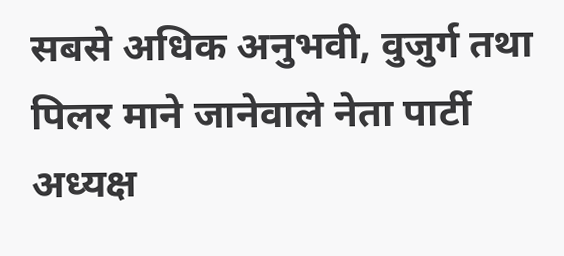सबसे अधिक अनुभवी, वुजुर्ग तथा पिलर माने जानेवाले नेता पार्टी अध्यक्ष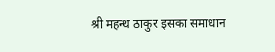श्री महन्थ ठाकुर इसका समाधान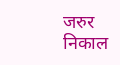जरुर निकाल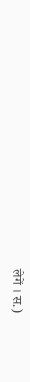लेगें । स.)